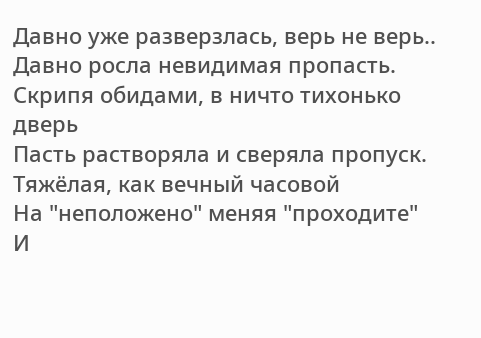Давно уже разверзлась, верь не верь..
Давно росла невидимая пропасть.
Скрипя обидами, в ничто тихонько дверь
Пасть растворяла и сверяла пропуск.
Тяжёлая, как вечный часовой
На "неположено" меняя "проходите"
И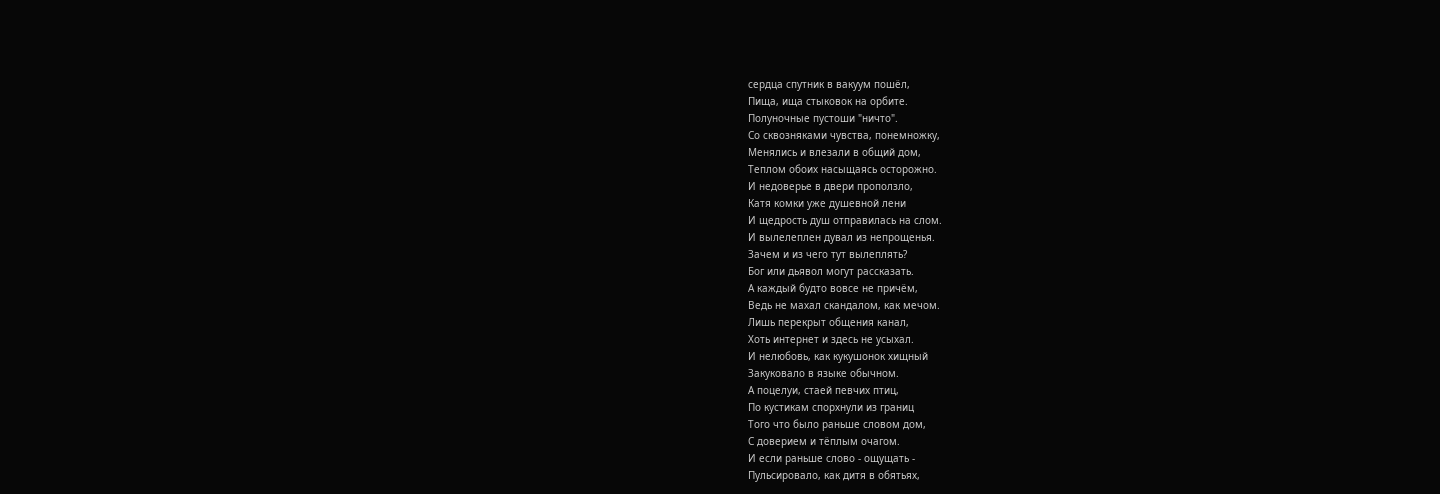сердца спутник в вакуум пошёл,
Пища, ища стыковок на орбите.
Полуночные пустоши "ничто".
Со сквозняками чувства, понемножку,
Менялись и влезали в общий дом,
Теплом обоих насыщаясь осторожно.
И недоверье в двери проползло,
Катя комки уже душевной лени
И щедрость душ отправилась на слом.
И вылелеплен дувал из непрощенья.
Зачем и из чего тут вылеплять?
Бог или дьявол могут рассказать.
А каждый будто вовсе не причём,
Ведь не махал скандалом, как мечом.
Лишь перекрыт общения канал,
Хоть интернет и здесь не усыхал.
И нелюбовь, как кукушонок хищный
Закуковало в языке обычном.
А поцелуи, стаей певчих птиц,
По кустикам спорхнули из границ
Того что было раньше словом дом,
С доверием и тёплым очагом.
И если раньше слово - ощущать -
Пульсировало, как дитя в обятьях,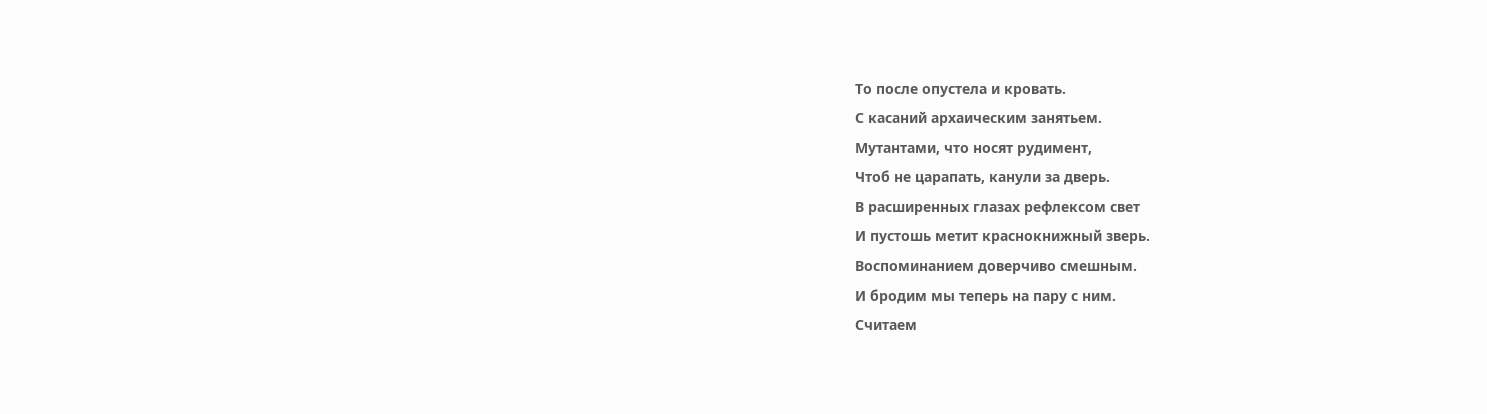То после опустела и кровать.
С касаний архаическим занятьем.
Мутантами, что носят рудимент,
Чтоб не царапать, канули за дверь.
В расширенных глазах рефлексом свет
И пустошь метит краснокнижный зверь.
Воспоминанием доверчиво смешным.
И бродим мы теперь на пару с ним.
Считаем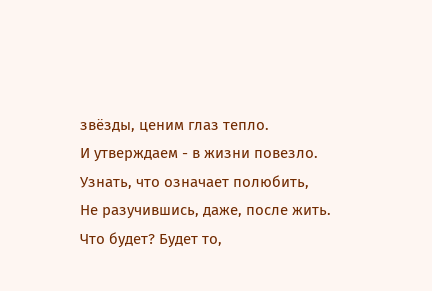звёзды, ценим глаз тепло.
И утверждаем - в жизни повезло.
Узнать, что означает полюбить,
Не разучившись, даже, после жить.
Что будет? Будет то,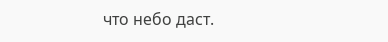что небо даст.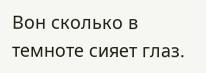Вон сколько в темноте сияет глаз.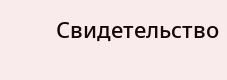Свидетельство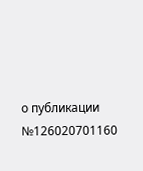о публикации №126020701160